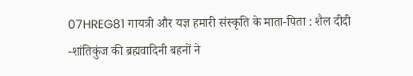07HREG81 गायत्री और यज्ञ हमारी संस्कृति के माता-पिता : शैल दीदी
-शांतिकुंज की ब्रह्मवादिनी बहनों ने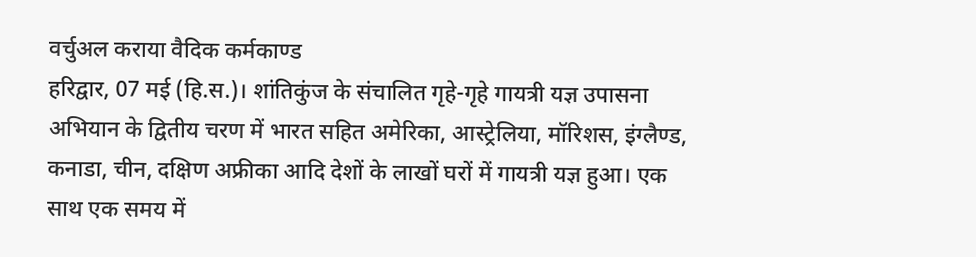वर्चुअल कराया वैदिक कर्मकाण्ड
हरिद्वार, 07 मई (हि.स.)। शांतिकुंज के संचालित गृहे-गृहे गायत्री यज्ञ उपासना अभियान के द्वितीय चरण में भारत सहित अमेरिका, आस्ट्रेलिया, मॉरिशस, इंग्लैण्ड, कनाडा, चीन, दक्षिण अफ्रीका आदि देशों के लाखों घरों में गायत्री यज्ञ हुआ। एक साथ एक समय में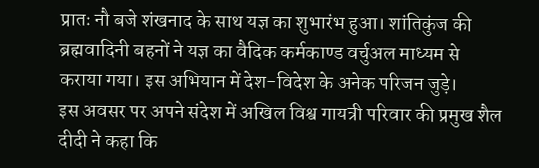प्रातः नौ बजे शंखनाद के साथ यज्ञ का शुभारंभ हुआ। शांतिकुंज की ब्रह्मवादिनी बहनों ने यज्ञ का वैदिक कर्मकाण्ड वर्चुअल माध्यम से कराया गया। इस अभियान में देश-विदेश के अनेक परिजन जुड़े।
इस अवसर पर अपने संदेश में अखिल विश्व गायत्री परिवार की प्रमुख शैल दीदी ने कहा कि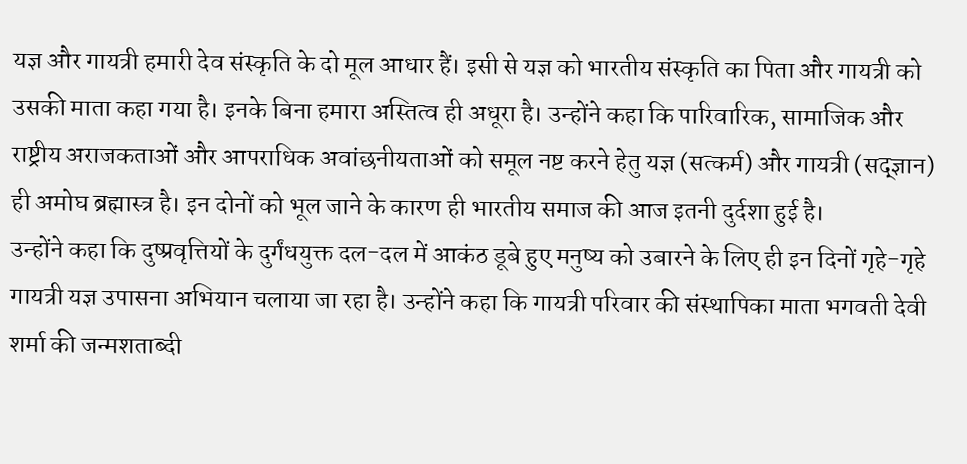यज्ञ और गायत्री हमारी देव संस्कृति के दो मूल आधार हैं। इसी से यज्ञ को भारतीय संस्कृति का पिता और गायत्री को उसकी माता कहा गया है। इनके बिना हमारा अस्तित्व ही अधूरा है। उन्होंने कहा कि पारिवारिक, सामाजिक और राष्ट्रीय अराजकताओं और आपराधिक अवांछनीयताओं को समूल नष्ट करने हेतु यज्ञ (सत्कर्म) और गायत्री (सद्ज्ञान) ही अमोघ ब्रह्मास्त्र है। इन दोनों को भूल जाने के कारण ही भारतीय समाज की आज इतनी दुर्दशा हुई है।
उन्होंने कहा कि दुष्प्रवृत्तियों के दुर्गंधयुक्त दल-दल में आकंठ डूबे हुए मनुष्य को उबारने के लिए ही इन दिनों गृहे-गृहे गायत्री यज्ञ उपासना अभियान चलाया जा रहा है। उन्होंने कहा कि गायत्री परिवार की संस्थापिका माता भगवती देवी शर्मा की जन्मशताब्दी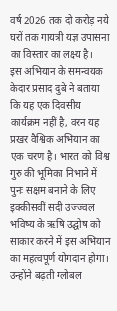वर्ष 2026 तक दो करोड़ नये घरों तक गायत्री यज्ञ उपासना का विस्तार का लक्ष्य है।
इस अभियान के समन्वयक केदार प्रसाद दुबे ने बताया कि यह एक दिवसीय कार्यक्रम नहीं है, वरन यह प्रखर वैश्विक अभियान का एक चरण है। भारत को विश्व गुरु की भूमिका निभाने में पुनः सक्षम बनाने के लिए इक्कीसवीं सदी उज्ज्वल भविष्य के ऋषि उद्घोष को साकार करने में इस अभियान का महत्वपूर्ण योगदान होगा। उन्होंने बढ़ती ग्लोबल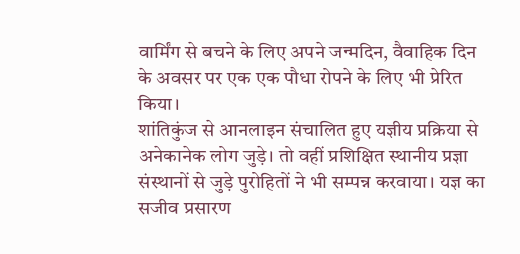वार्मिंग से बचने के लिए अपने जन्मदिन, वैवाहिक दिन के अवसर पर एक एक पौधा रोपने के लिए भी प्रेरित किया।
शांतिकुंज से आनलाइन संचालित हुए यज्ञीय प्रक्रिया से अनेकानेक लोग जुड़े। तो वहीं प्रशिक्षित स्थानीय प्रज्ञा संस्थानों से जुड़े पुरोहितों ने भी सम्पन्न करवाया। यज्ञ का सजीव प्रसारण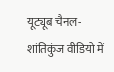यूट्यूब चैनल-शांतिकुंज वीडियो में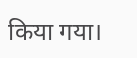किया गया।